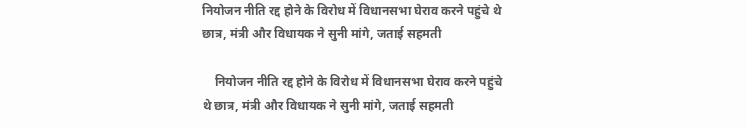नियोजन नीति रद्द होने के विरोध में विधानसभा घेराव करने पहुंचे थे छात्र, मंत्री और विधायक ने सुनी मांगे, जताई सहमती

    नियोजन नीति रद्द होने के विरोध में विधानसभा घेराव करने पहुंचे थे छात्र, मंत्री और विधायक ने सुनी मांगे, जताई सहमती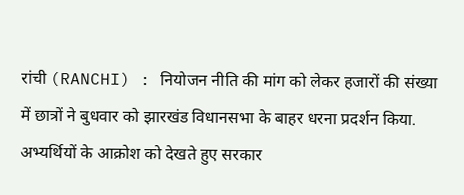रांची (RANCHI) : नियोजन नीति की मांग को लेकर हजारों की संख्या में छात्रों ने बुधवार को झारखंड विधानसभा के बाहर धरना प्रदर्शन किया. अभ्यर्थियों के आक्रोश को देखते हुए सरकार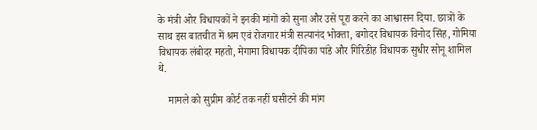के मंत्री ओर विधायकों ने इनकी मांगों को सुना और उसे पूरा करने का आश्वासन दिया. छात्रों के साथ इस बातचीत में श्रम एवं रोजगार मंत्री सत्यानंद भोक्ता, बगोदर विधायक विनोद सिंह, गोमिया विधायक लंबोदर महतो, मेगामा विधायक दीपिका पांडे और गिरिडीह विधायक सुधीर सोनू शामिल थे.

    मामले को सुप्रीम कोर्ट तक नहीं घसीटने की मांग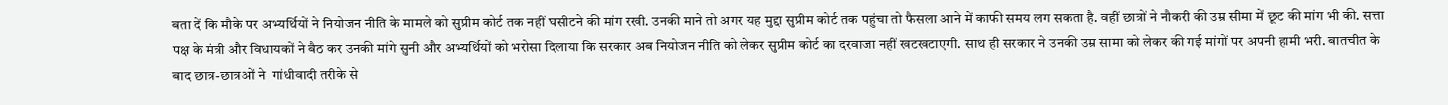बता दें कि मौके पर अभ्यर्थियों ने नियोजन नीति के मामले को सुप्रीम कोर्ट तक नहीं घसीटने की मांग रखी. उनकी माने तो अगर यह मुद्दा सुप्रीम कोर्ट तक पहुंचा तो फैसला आने में काफी समय लग सकता है. वहीं छात्रों ने नौकरी की उम्र सीमा में छूट की मांग भी की. सत्ता पक्ष के मंत्री और विधायकों ने बैठ कर उनकी मांगे सुनी और अभ्यर्थियों को भरोसा दिलाया कि सरकार अब नियोजन नीति को लेकर सुप्रीम कोर्ट का दरवाजा नहीं खटखटाएगी. साथ ही सरकार ने उनकी उम्र सामा को लेकर की गई मांगों पर अपनी हामी भरी. बातचीत के बाद छात्र-छात्रओं ने  गांधीवादी तरीके से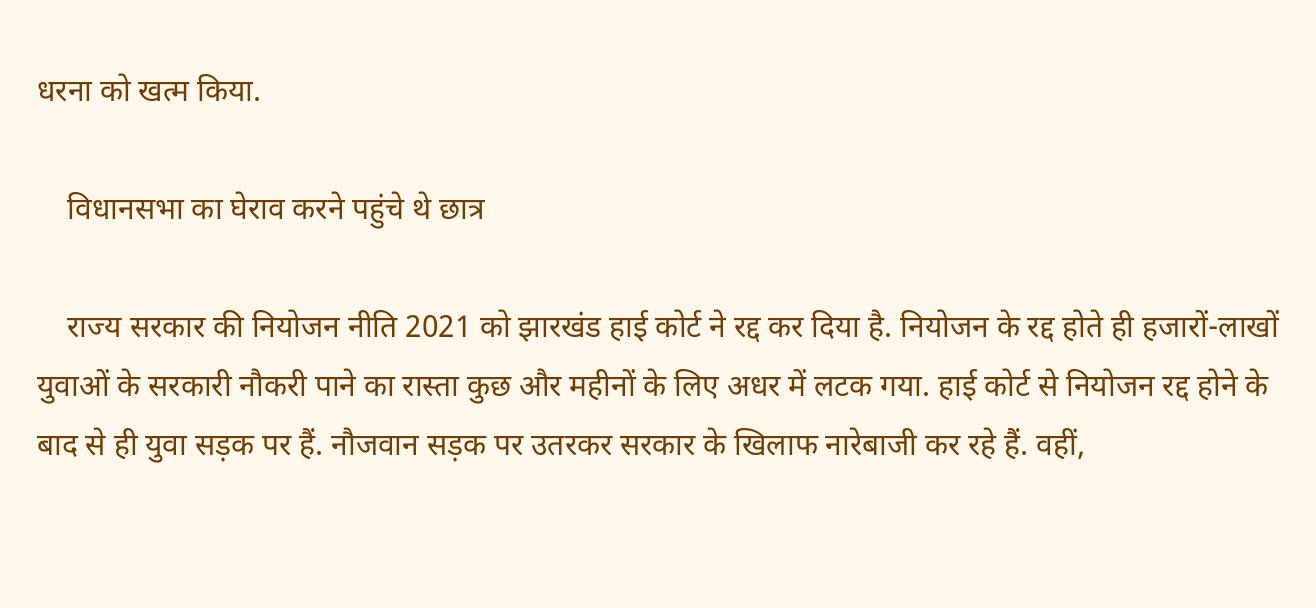धरना को खत्म किया.

    विधानसभा का घेराव करने पहुंचे थे छात्र

    राज्य सरकार की नियोजन नीति 2021 को झारखंड हाई कोर्ट ने रद्द कर दिया है. नियोजन के रद्द होते ही हजारों-लाखों युवाओं के सरकारी नौकरी पाने का रास्ता कुछ और महीनों के लिए अधर में लटक गया. हाई कोर्ट से नियोजन रद्द होने के बाद से ही युवा सड़क पर हैं. नौजवान सड़क पर उतरकर सरकार के खिलाफ नारेबाजी कर रहे हैं. वहीं,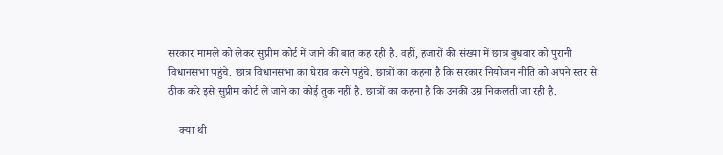सरकार मामले को लेकर सुप्रीम कोर्ट में जाने की बात कह रही है. वहीं, हजारों की संख्या में छात्र बुधवार को पुरानी विधानसभा पहुंचे. छात्र विधानसभा का घेराव करने पहुंचे. छात्रों का कहना है कि सरकार नियोजन नीति को अपने स्तर से ठीक करे इसे सुप्रीम कोर्ट ले जाने का कोई तुक नहीं है. छात्रों का कहना है कि उनकी उम्र निकलती जा रही है.

    क्या थी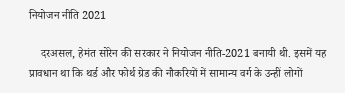नियोजन नीति 2021

    दरअसल, हेमंत सोरेन की सरकार ने नियोजन नीति-2021 बनायी थी. इसमें यह प्रावधान था कि थर्ड और फोर्थ ग्रेड की नौकरियों में सामान्य वर्ग के उन्हीं लोगों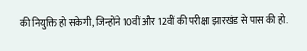की नियुक्ति हो सकेगी, जिन्होंने 10वीं और 12वीं की परीक्षा झारखंड से पास की हो.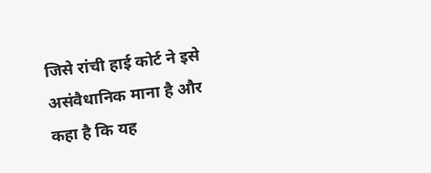जिसे रांची हाई कोर्ट ने इसे असंवैधानिक माना है और कहा है कि यह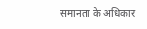समानता के अधिकार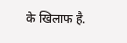के खिलाफ है.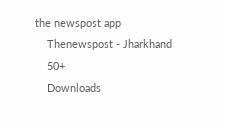the newspost app
    Thenewspost - Jharkhand
    50+
    Downloads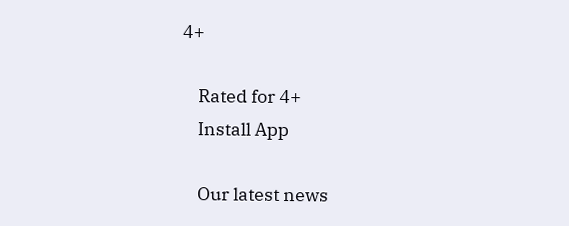4+

    Rated for 4+
    Install App

    Our latest news